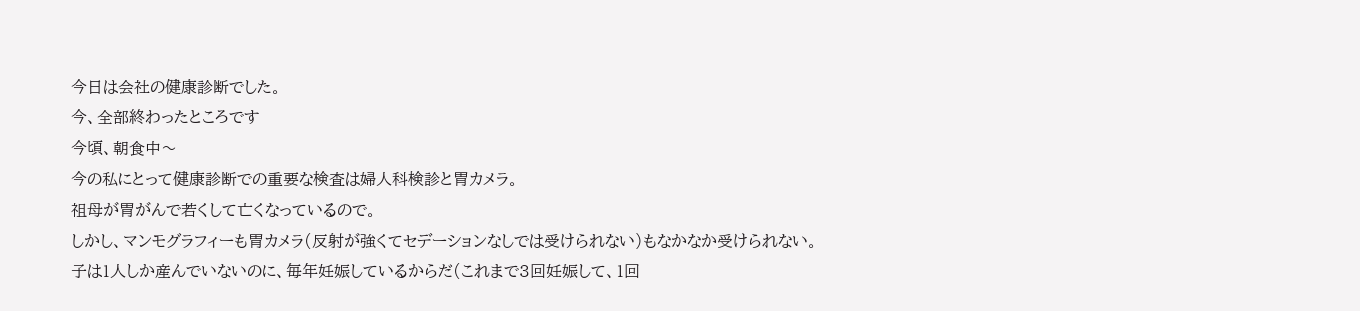今日は会社の健康診断でした。
今、全部終わったところです
今頃、朝食中〜
今の私にとって健康診断での重要な検査は婦人科検診と胃カメラ。
祖母が胃がんで若くして亡くなっているので。
しかし、マンモグラフィーも胃カメラ(反射が強くてセデーションなしでは受けられない)もなかなか受けられない。
子は1人しか産んでいないのに、毎年妊娠しているからだ(これまで3回妊娠して、1回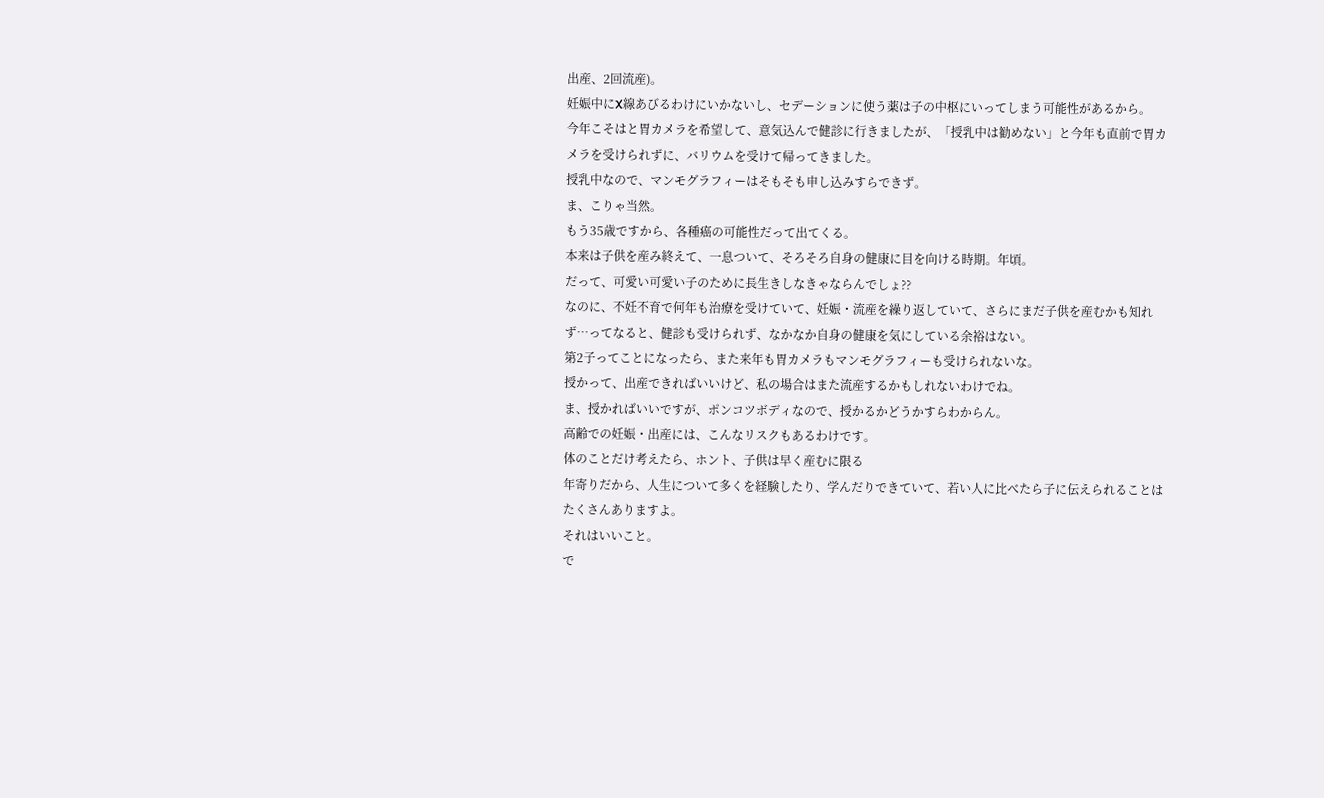出産、2回流産)。
妊娠中にX線あびるわけにいかないし、セデーションに使う薬は子の中枢にいってしまう可能性があるから。
今年こそはと胃カメラを希望して、意気込んで健診に行きましたが、「授乳中は勧めない」と今年も直前で胃カメラを受けられずに、バリウムを受けて帰ってきました。
授乳中なので、マンモグラフィーはそもそも申し込みすらできず。
ま、こりゃ当然。
もう35歳ですから、各種癌の可能性だって出てくる。
本来は子供を産み終えて、一息ついて、そろそろ自身の健康に目を向ける時期。年頃。
だって、可愛い可愛い子のために長生きしなきゃならんでしょ??
なのに、不妊不育で何年も治療を受けていて、妊娠・流産を繰り返していて、さらにまだ子供を産むかも知れず…ってなると、健診も受けられず、なかなか自身の健康を気にしている余裕はない。
第2子ってことになったら、また来年も胃カメラもマンモグラフィーも受けられないな。
授かって、出産できればいいけど、私の場合はまた流産するかもしれないわけでね。
ま、授かればいいですが、ポンコツボディなので、授かるかどうかすらわからん。
高齢での妊娠・出産には、こんなリスクもあるわけです。
体のことだけ考えたら、ホント、子供は早く産むに限る
年寄りだから、人生について多くを経験したり、学んだりできていて、若い人に比べたら子に伝えられることはたくさんありますよ。
それはいいこと。
で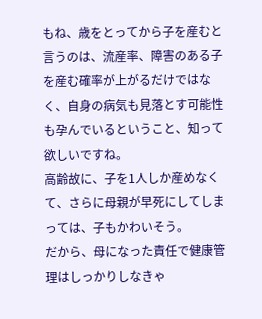もね、歳をとってから子を産むと言うのは、流産率、障害のある子を産む確率が上がるだけではなく、自身の病気も見落とす可能性も孕んでいるということ、知って欲しいですね。
高齢故に、子を1人しか産めなくて、さらに母親が早死にしてしまっては、子もかわいそう。
だから、母になった責任で健康管理はしっかりしなきゃ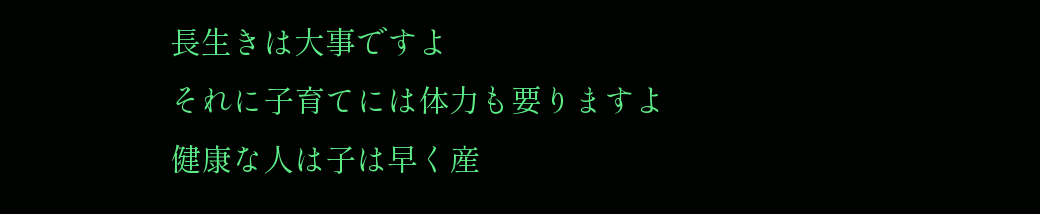長生きは大事ですよ
それに子育てには体力も要りますよ
健康な人は子は早く産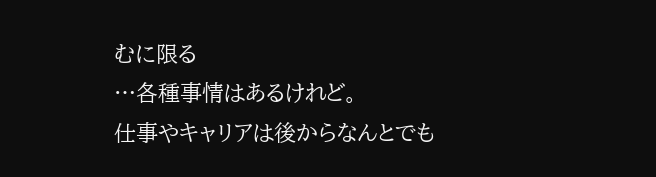むに限る
…各種事情はあるけれど。
仕事やキャリアは後からなんとでも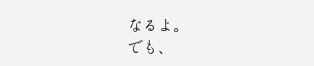なるよ。
でも、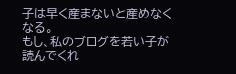子は早く産まないと産めなくなる。
もし、私のブログを若い子が読んでくれ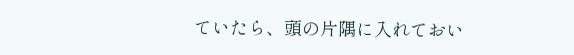ていたら、頭の片隅に入れておい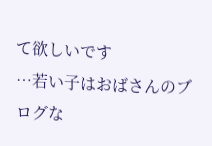て欲しいです
…若い子はおばさんのブログな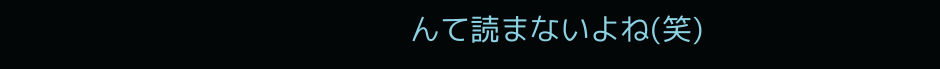んて読まないよね(笑)